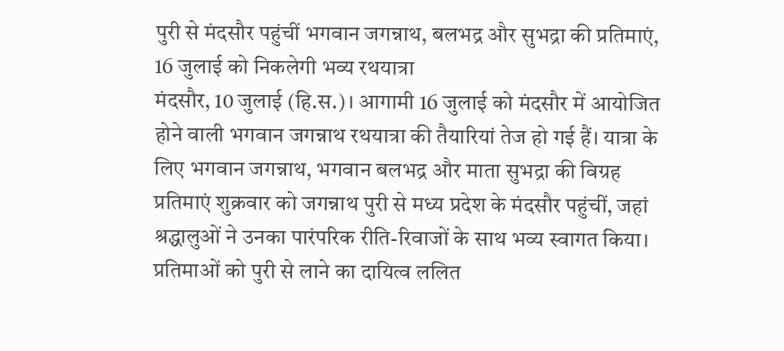पुरी से मंदसौर पहुंचीं भगवान जगन्नाथ, बलभद्र और सुभद्रा की प्रतिमाएं, 16 जुलाई को निकलेगी भव्य रथयात्रा
मंदसौर, 10 जुलाई (हि.स.)। आगामी 16 जुलाई को मंदसौर में आयोजित होने वाली भगवान जगन्नाथ रथयात्रा की तैयारियां तेज हो गई हैं। यात्रा के लिए भगवान जगन्नाथ, भगवान बलभद्र और माता सुभद्रा की विग्रह प्रतिमाएं शुक्रवार को जगन्नाथ पुरी से मध्य प्रदेश के मंदसौर पहुंचीं, जहां श्रद्धालुओं ने उनका पारंपरिक रीति-रिवाजों के साथ भव्य स्वागत किया।
प्रतिमाओं को पुरी से लाने का दायित्व ललित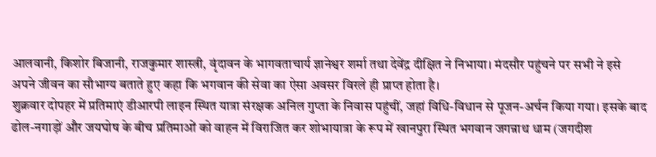आलवानी, किशोर बिजानी, राजकुमार शास्त्री, वृंदावन के भागवताचार्य ज्ञानेश्वर शर्मा तथा देवेंद्र दीक्षित ने निभाया। मंदसौर पहुंचने पर सभी ने इसे अपने जीवन का सौभाग्य बताते हुए कहा कि भगवान की सेवा का ऐसा अवसर विरले ही प्राप्त होता है।
शुक्रवार दोपहर में प्रतिमाएं डीआरपी लाइन स्थित यात्रा संरक्षक अनिल गुप्ता के निवास पहुंचीं, जहां विधि-विधान से पूजन-अर्चन किया गया। इसके बाद ढोल-नगाड़ों और जयघोष के बीच प्रतिमाओं को वाहन में विराजित कर शोभायात्रा के रूप में खानपुरा स्थित भगवान जगन्नाथ धाम (जगदीश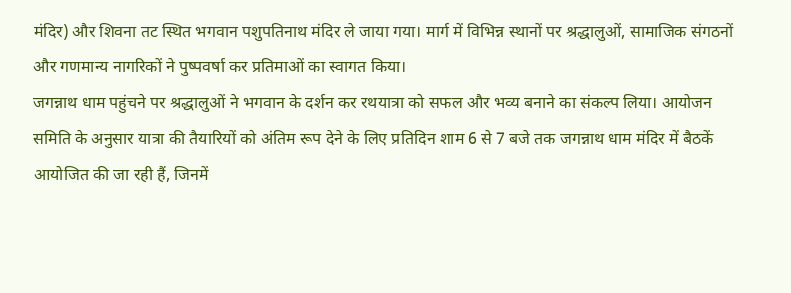मंदिर) और शिवना तट स्थित भगवान पशुपतिनाथ मंदिर ले जाया गया। मार्ग में विभिन्न स्थानों पर श्रद्धालुओं, सामाजिक संगठनों और गणमान्य नागरिकों ने पुष्पवर्षा कर प्रतिमाओं का स्वागत किया।
जगन्नाथ धाम पहुंचने पर श्रद्धालुओं ने भगवान के दर्शन कर रथयात्रा को सफल और भव्य बनाने का संकल्प लिया। आयोजन समिति के अनुसार यात्रा की तैयारियों को अंतिम रूप देने के लिए प्रतिदिन शाम 6 से 7 बजे तक जगन्नाथ धाम मंदिर में बैठकें आयोजित की जा रही हैं, जिनमें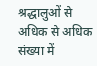श्रद्धालुओं से अधिक से अधिक संख्या में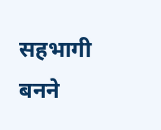सहभागी बनने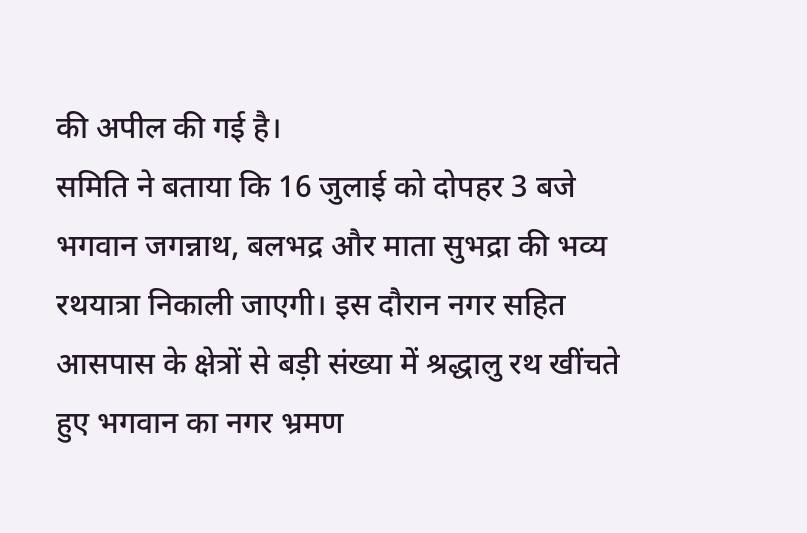की अपील की गई है।
समिति ने बताया कि 16 जुलाई को दोपहर 3 बजे भगवान जगन्नाथ, बलभद्र और माता सुभद्रा की भव्य रथयात्रा निकाली जाएगी। इस दौरान नगर सहित आसपास के क्षेत्रों से बड़ी संख्या में श्रद्धालु रथ खींचते हुए भगवान का नगर भ्रमण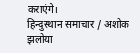कराएंगे।
हिन्दुस्थान समाचार / अशोक झलोया